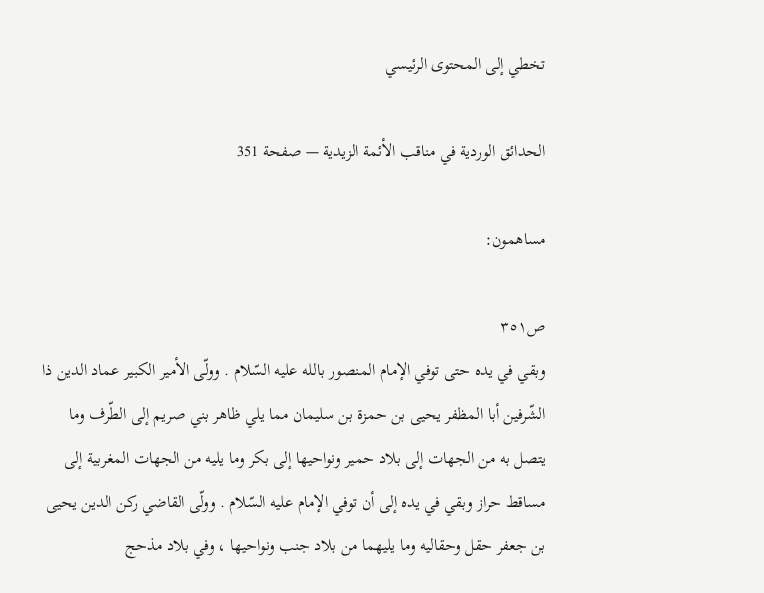تخطي إلى المحتوى الرئيسي

الحدائق الوردية في مناقب الأئمة الزيدية — صفحة 351

مساهمون:

ص٣٥١
وبقي في يده حتى توفي الإمام المنصور بالله عليه السّلام . وولّى الأمير الكبير عماد الدين ذا الشّرفين أبا المظفر يحيى بن حمزة بن سليمان مما يلي ظاهر بني صريم إلى الطّرف وما يتصل به من الجهات إلى بلاد حمير ونواحيها إلى بكر وما يليه من الجهات المغربية إلى مساقط حراز وبقي في يده إلى أن توفي الإمام عليه السّلام . وولّى القاضي ركن الدين يحيى بن جعفر حقل وحقاليه وما يليهما من بلاد جنب ونواحيها ، وفي بلاد مذحج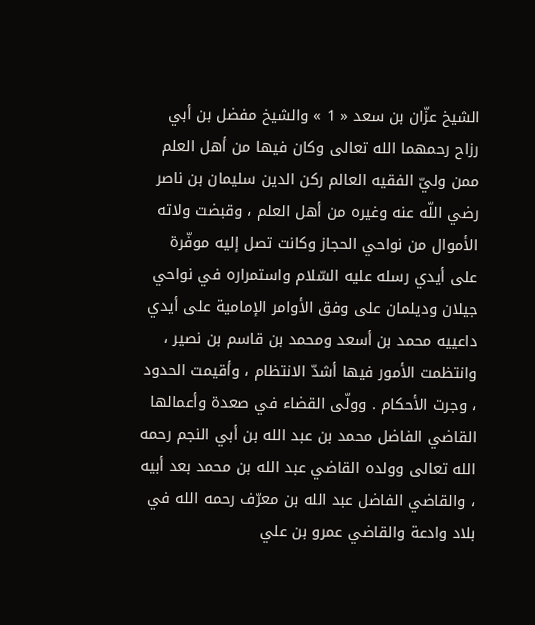الشيخ عزّان بن سعد « 1 » والشيخ مفضل بن أبي رزاح رحمهما الله تعالى وكان فيها من أهل العلم ممن وليّ الفقيه العالم ركن الدين سليمان بن ناصر رضي اللّه عنه وغيره من أهل العلم ، وقبضت ولاته الأموال من نواحي الحجاز وكانت تصل إليه موفّرة على أيدي رسله عليه السّلام واستمراره في نواحي جيلان وديلمان على وفق الأوامر الإمامية على أيدي داعييه محمد بن أسعد ومحمد بن قاسم بن نصير ، وانتظمت الأمور فيها أشدّ الانتظام ، وأقيمت الحدود ، وجرت الأحكام . وولّى القضاء في صعدة وأعمالها القاضي الفاضل محمد بن عبد الله بن أبي النجم رحمه الله تعالى وولده القاضي عبد الله بن محمد بعد أبيه ، والقاضي الفاضل عبد الله بن معرّف رحمه الله في بلاد وادعة والقاضي عمرو بن علي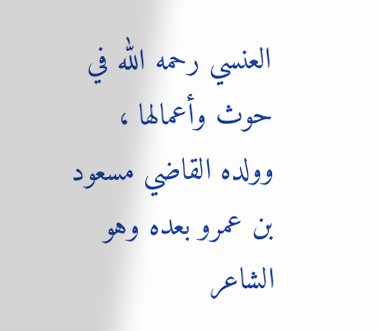العنسي رحمه الله في حوث وأعمالها ، وولده القاضي مسعود بن عمرو بعده وهو الشاعر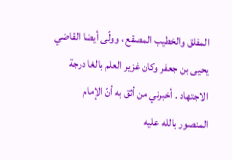المفلق والخطيب المصقع ، وولّى أيضا القاضي يحيى بن جعفر وكان غزير العلم بالغا درجة الاجتهاد . أخبرني من أثق به أنّ الإمام المنصور بالله عليه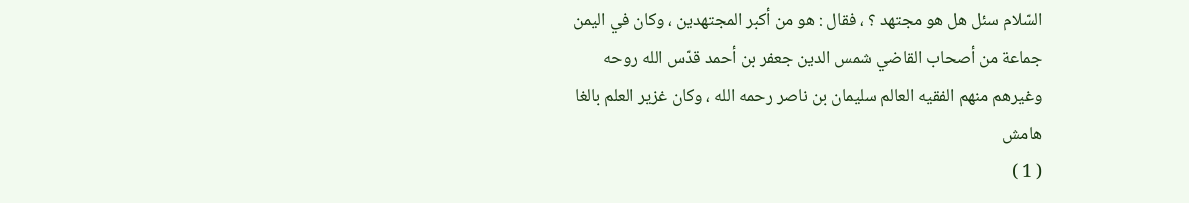السّلام سئل هل هو مجتهد ؟ ، فقال : هو من أكبر المجتهدين ، وكان في اليمن جماعة من أصحاب القاضي شمس الدين جعفر بن أحمد قدّس الله روحه وغيرهم منهم الفقيه العالم سليمان بن ناصر رحمه الله ، وكان غزير العلم بالغا
هامش
( 1 )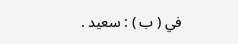في ( ب ) : سعيد .